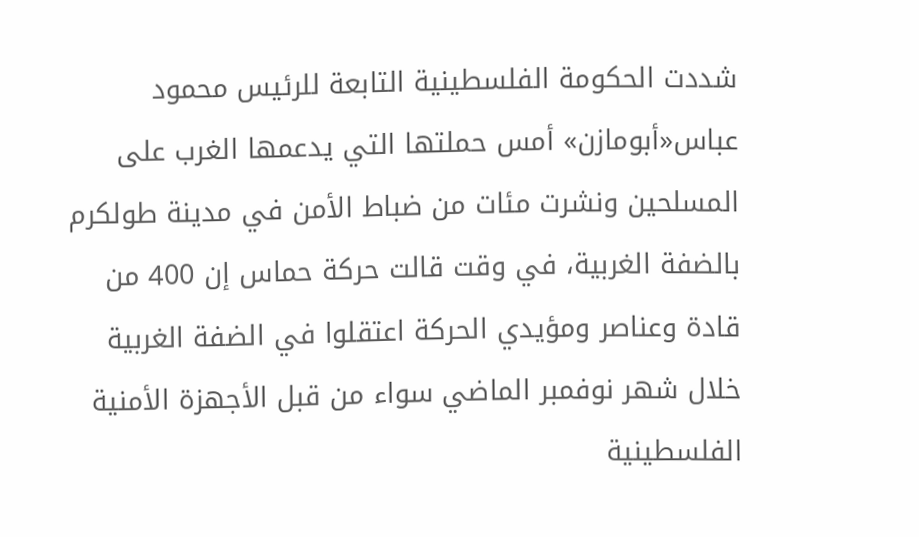شددت الحكومة الفلسطينية التابعة للرئيس محمود عباس«أبومازن» أمس حملتها التي يدعمها الغرب على المسلحين ونشرت مئات من ضباط الأمن في مدينة طولكرم بالضفة الغربية، في وقت قالت حركة حماس إن 400 من قادة وعناصر ومؤيدي الحركة اعتقلوا في الضفة الغربية خلال شهر نوفمبر الماضي سواء من قبل الأجهزة الأمنية الفلسطينية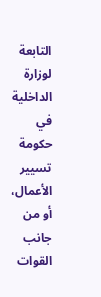التابعة لوزارة الداخلية في حكومة تسيير الأعمال، أو من جانب القوات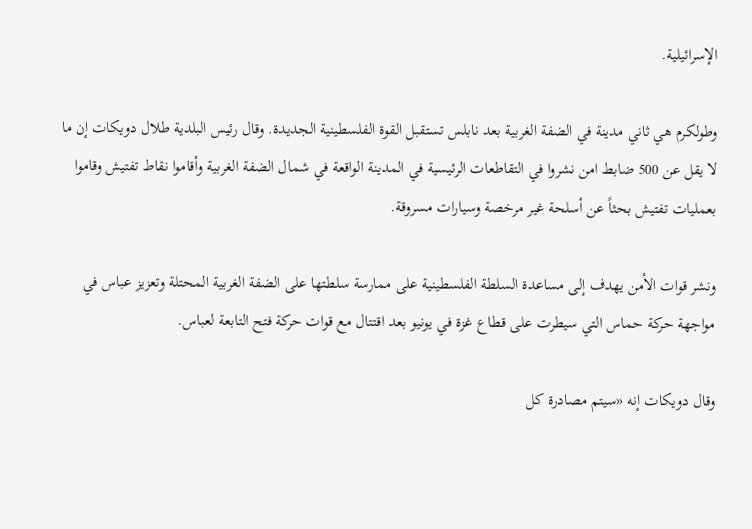الإسرائيلية.

وطولكرم هي ثاني مدينة في الضفة الغربية بعد نابلس تستقبل القوة الفلسطينية الجديدة. وقال رئيس البلدية طلال دويكات إن ما لا يقل عن 500 ضابط امن نشروا في التقاطعات الرئيسية في المدينة الواقعة في شمال الضفة الغربية وأقاموا نقاط تفتيش وقاموا بعمليات تفتيش بحثاً عن أسلحة غير مرخصة وسيارات مسروقة.

ونشر قوات الأمن يهدف إلى مساعدة السلطة الفلسطينية على ممارسة سلطتها على الضفة الغربية المحتلة وتعزيز عباس في مواجهة حركة حماس التي سيطرت على قطاع غزة في يونيو بعد اقتتال مع قوات حركة فتح التابعة لعباس.

وقال دويكات إنه «سيتم مصادرة كل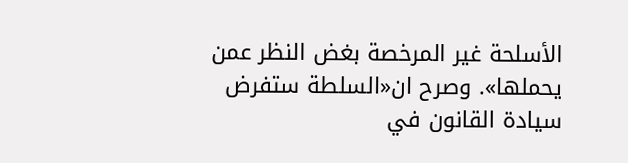الأسلحة غير المرخصة بغض النظر عمن يحملها». وصرح ان«السلطة ستفرض سيادة القانون في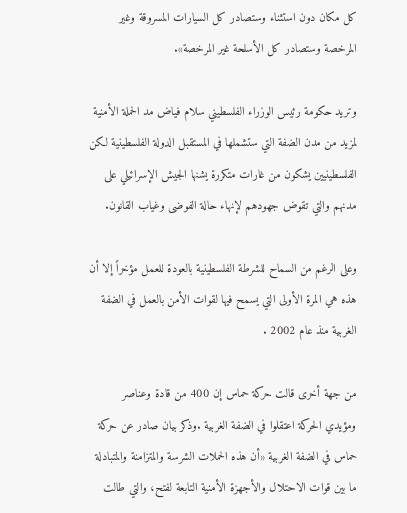كل مكان دون استثناء وستصادر كل السيارات المسروقة وغير المرخصة وستصادر كل الأسلحة غير المرخصة».

وتريد حكومة رئيس الوزراء الفلسطيني سلام فياض مد الحملة الأمنية لمزيد من مدن الضفة التي ستشملها في المستقبل الدولة الفلسطينية لكن الفلسطينيين يشكون من غارات متكررة يشنها الجيش الإسرائيلي على مدنهم والتي تقوض جهودهم لإنهاء حالة الفوضى وغياب القانون.

وعلى الرغم من السماح للشرطة الفلسطينية بالعودة للعمل مؤخراً إلا أن هذه هي المرة الأولى التي يسمح فيها لقوات الأمن بالعمل في الضفة الغربية منذ عام 2002 .

من جهة أخرى قالت حركة حماس إن 400 من قادة وعناصر ومؤيدي الحركة اعتقلوا في الضفة الغربية .وذكر بيان صادر عن حركة حماس في الضفة الغربية «أن هذه الحملات الشرسة والمتزامنة والمتبادلة ما بين قوات الاحتلال والأجهزة الأمنية التابعة لفتح، والتي طالت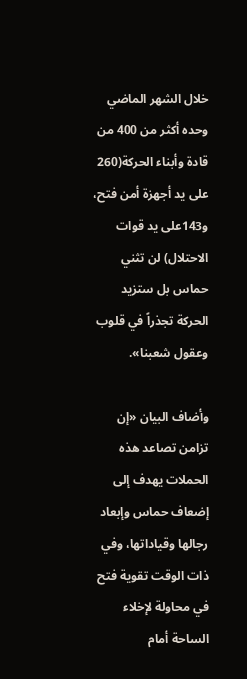خلال الشهر الماضي وحده أكثر من 400 من قادة وأبناء الحركة(260 على يد أجهزة أمن فتح، و143على يد قوات الاحتلال) لن تثني حماس بل ستزيد الحركة تجذراً في قلوب وعقول شعبنا».

وأضاف البيان «إن تزامن تصاعد هذه الحملات يهدف إلى إضعاف حماس وإبعاد رجالها وقياداتها، وفي ذات الوقت تقوية فتح في محاولة لإخلاء الساحة أمام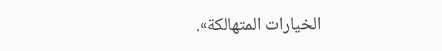الخيارات المتهالكة».